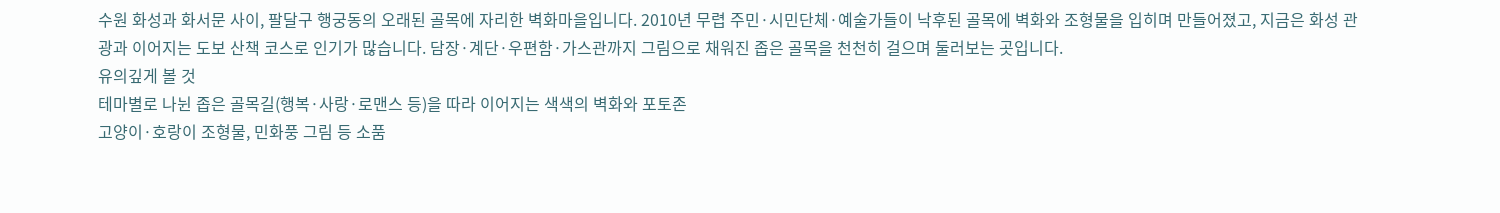수원 화성과 화서문 사이, 팔달구 행궁동의 오래된 골목에 자리한 벽화마을입니다. 2010년 무렵 주민·시민단체·예술가들이 낙후된 골목에 벽화와 조형물을 입히며 만들어졌고, 지금은 화성 관광과 이어지는 도보 산책 코스로 인기가 많습니다. 담장·계단·우편함·가스관까지 그림으로 채워진 좁은 골목을 천천히 걸으며 둘러보는 곳입니다.
유의깊게 볼 것
테마별로 나뉜 좁은 골목길(행복·사랑·로맨스 등)을 따라 이어지는 색색의 벽화와 포토존
고양이·호랑이 조형물, 민화풍 그림 등 소품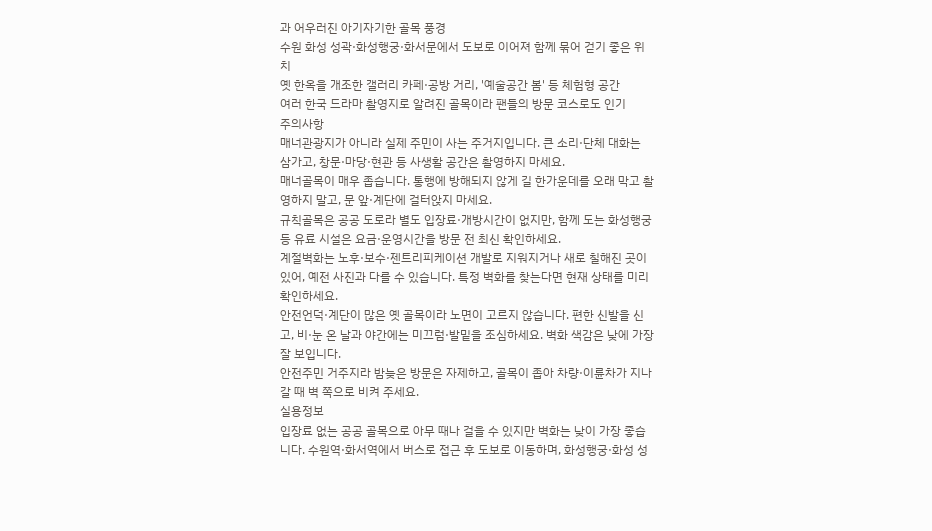과 어우러진 아기자기한 골목 풍경
수원 화성 성곽·화성행궁·화서문에서 도보로 이어져 함께 묶어 걷기 좋은 위치
옛 한옥을 개조한 갤러리 카페·공방 거리, '예술공간 봄' 등 체험형 공간
여러 한국 드라마 촬영지로 알려진 골목이라 팬들의 방문 코스로도 인기
주의사항
매너관광지가 아니라 실제 주민이 사는 주거지입니다. 큰 소리·단체 대화는 삼가고, 창문·마당·현관 등 사생활 공간은 촬영하지 마세요.
매너골목이 매우 좁습니다. 통행에 방해되지 않게 길 한가운데를 오래 막고 촬영하지 말고, 문 앞·계단에 걸터앉지 마세요.
규칙골목은 공공 도로라 별도 입장료·개방시간이 없지만, 함께 도는 화성행궁 등 유료 시설은 요금·운영시간을 방문 전 최신 확인하세요.
계절벽화는 노후·보수·젠트리피케이션 개발로 지워지거나 새로 칠해진 곳이 있어, 예전 사진과 다를 수 있습니다. 특정 벽화를 찾는다면 현재 상태를 미리 확인하세요.
안전언덕·계단이 많은 옛 골목이라 노면이 고르지 않습니다. 편한 신발을 신고, 비·눈 온 날과 야간에는 미끄럼·발밑을 조심하세요. 벽화 색감은 낮에 가장 잘 보입니다.
안전주민 거주지라 밤늦은 방문은 자제하고, 골목이 좁아 차량·이륜차가 지나갈 때 벽 쪽으로 비켜 주세요.
실용정보
입장료 없는 공공 골목으로 아무 때나 걸을 수 있지만 벽화는 낮이 가장 좋습니다. 수원역·화서역에서 버스로 접근 후 도보로 이동하며, 화성행궁·화성 성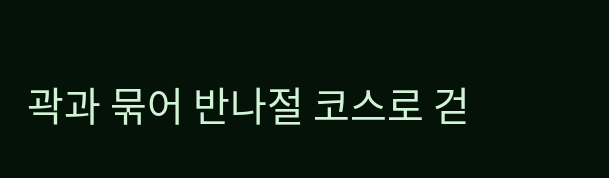곽과 묶어 반나절 코스로 걷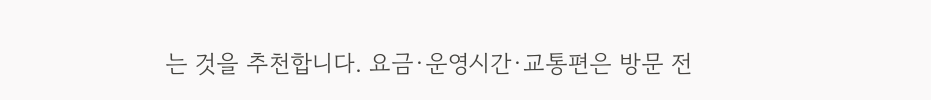는 것을 추천합니다. 요금·운영시간·교통편은 방문 전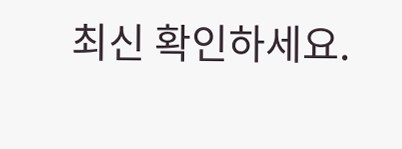최신 확인하세요.